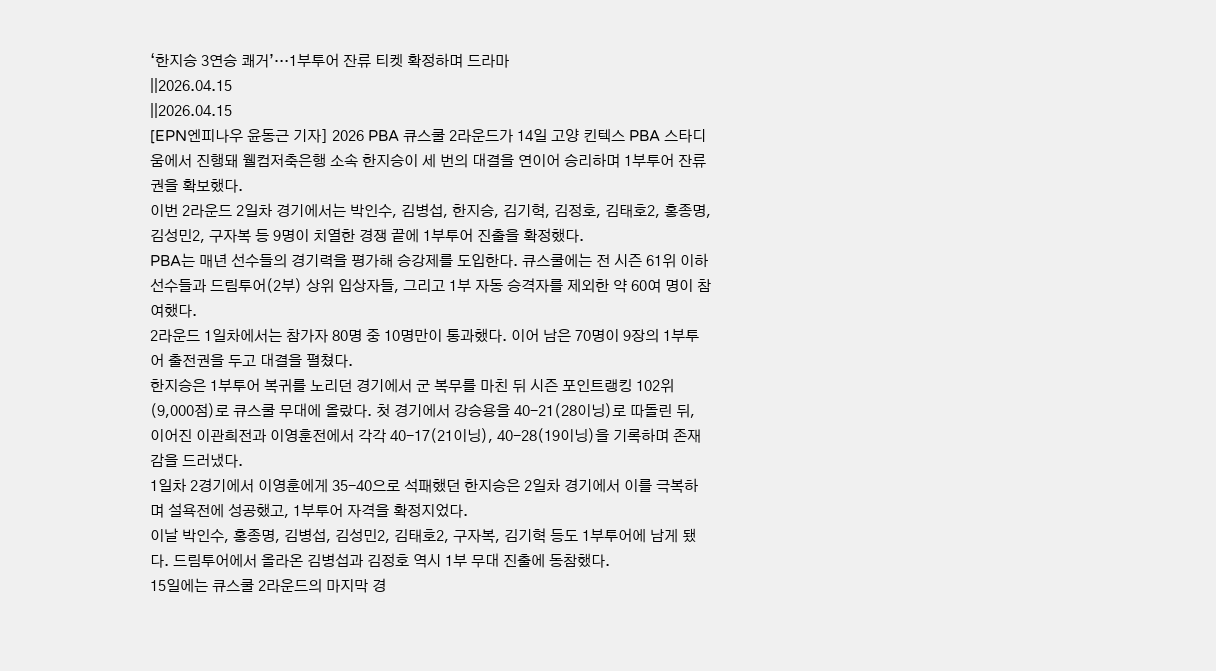‘한지승 3연승 쾌거’…1부투어 잔류 티켓 확정하며 드라마
||2026.04.15
||2026.04.15
[EPN엔피나우 윤동근 기자] 2026 PBA 큐스쿨 2라운드가 14일 고양 킨텍스 PBA 스타디움에서 진행돼 웰컴저축은행 소속 한지승이 세 번의 대결을 연이어 승리하며 1부투어 잔류권을 확보했다.
이번 2라운드 2일차 경기에서는 박인수, 김병섭, 한지승, 김기혁, 김정호, 김태호2, 홍종명, 김성민2, 구자복 등 9명이 치열한 경쟁 끝에 1부투어 진출을 확정했다.
PBA는 매년 선수들의 경기력을 평가해 승강제를 도입한다. 큐스쿨에는 전 시즌 61위 이하 선수들과 드림투어(2부) 상위 입상자들, 그리고 1부 자동 승격자를 제외한 약 60여 명이 참여했다.
2라운드 1일차에서는 참가자 80명 중 10명만이 통과했다. 이어 남은 70명이 9장의 1부투어 출전권을 두고 대결을 펼쳤다.
한지승은 1부투어 복귀를 노리던 경기에서 군 복무를 마친 뒤 시즌 포인트랭킹 102위(9,000점)로 큐스쿨 무대에 올랐다. 첫 경기에서 강승용을 40-21(28이닝)로 따돌린 뒤, 이어진 이관희전과 이영훈전에서 각각 40-17(21이닝), 40-28(19이닝)을 기록하며 존재감을 드러냈다.
1일차 2경기에서 이영훈에게 35-40으로 석패했던 한지승은 2일차 경기에서 이를 극복하며 설욕전에 성공했고, 1부투어 자격을 확정지었다.
이날 박인수, 홍종명, 김병섭, 김성민2, 김태호2, 구자복, 김기혁 등도 1부투어에 남게 됐다. 드림투어에서 올라온 김병섭과 김정호 역시 1부 무대 진출에 동참했다.
15일에는 큐스쿨 2라운드의 마지막 경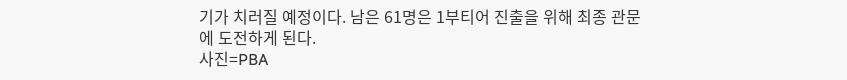기가 치러질 예정이다. 남은 61명은 1부티어 진출을 위해 최종 관문에 도전하게 된다.
사진=PBA